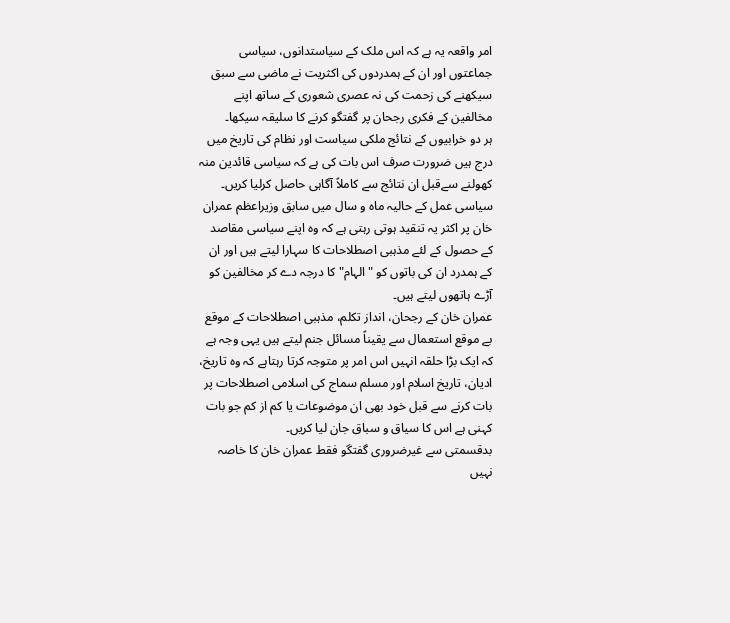امر واقعہ یہ ہے کہ اس ملک کے سیاستدانوں، سیاسی جماعتوں اور ان کے ہمدردوں کی اکثریت نے ماضی سے سبق سیکھنے کی زحمت کی نہ عصری شعوری کے ساتھ اپنے مخالفین کے فکری رجحان پر گفتگو کرنے کا سلیقہ سیکھا۔
ہر دو خرابیوں کے نتائج ملکی سیاست اور نظام کی تاریخ میں درج ہیں ضرورت صرف اس بات کی ہے کہ سیاسی قائدین منہ کھولنے سےقبل ان نتائج سے کاملاً آگاہی حاصل کرلیا کریں۔ سیاسی عمل کے حالیہ ماہ و سال میں سابق وزیراعظم عمران خان پر اکثر یہ تنقید ہوتی رہتی ہے کہ وہ اپنے سیاسی مقاصد کے حصول کے لئے مذہبی اصطلاحات کا سہارا لیتے ہیں اور ان کے ہمدرد ان کی باتوں کو "الہام" کا درجہ دے کر مخالفین کو آڑے ہاتھوں لیتے ہیں۔
عمران خان کے رجحان، انداز تکلم، مذہبی اصطلاحات کے موقع بے موقع استعمال سے یقیناً مسائل جنم لیتے ہیں یہی وجہ ہے کہ ایک بڑا حلقہ انہیں اس امر پر متوجہ کرتا رہتاہے کہ وہ تاریخ، ادیان، تاریخ اسلام اور مسلم سماج کی اسلامی اصطلاحات پر بات کرنے سے قبل خود بھی ان موضوعات یا کم از کم جو بات کہنی ہے اس کا سیاق و سباق جان لیا کریں۔
بدقسمتی سے غیرضروری گفتگو فقط عمران خان کا خاصہ نہیں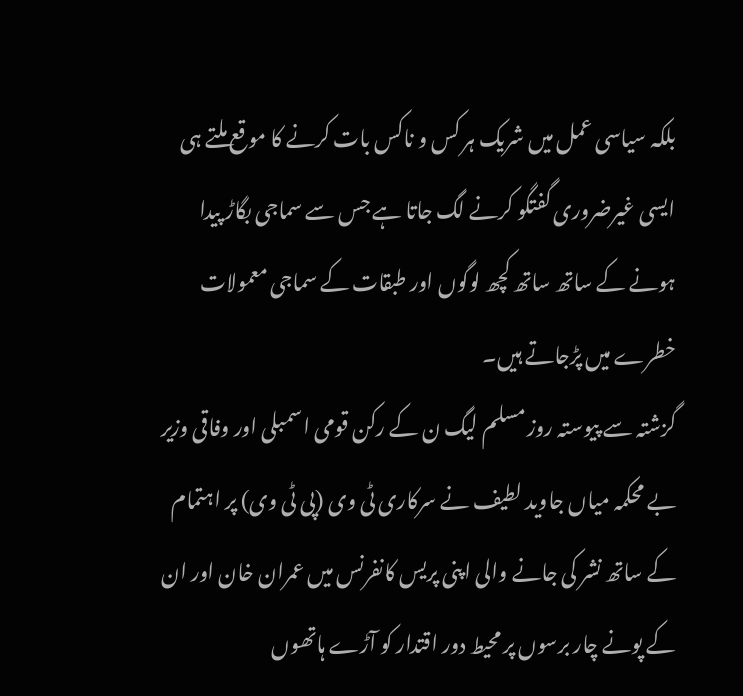بلکہ سیاسی عمل میں شریک ہر کس و ناکس بات کرنے کا موقع ملتے ہی ایسی غیرضروری گفتگو کرنے لگ جاتا ہے جس سے سماجی بگاڑ پیدا ہونے کے ساتھ ساتھ کچھ لوگوں اور طبقات کے سماجی معمولات خطرے میں پڑجاتے ہیں۔
گزشتہ سے پیوستہ روز مسلم لیگ ن کے رکن قومی اسمبلی اور وفاقی وزیر بے محکمہ میاں جاوید لطیف نے سرکاری ٹی وی (پی ٹی وی) پر اہتمام کے ساتھ نشر کی جانے والی اپنی پریس کانفرنس میں عمران خان اور ان کے پونے چار برسوں پر محیط دور اقتدار کو آڑے ہاتھوں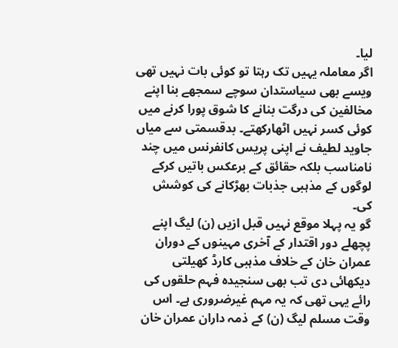لیا۔
اگر معاملہ یہیں تک رہتا تو کوئی بات نہیں تھی ویسے بھی سیاستدان سوچے سمجھے بنا اپنے مخالفین کی درگت بنانے کا شوق پورا کرنے میں کوئی کسر نہیں اٹھارکھتے۔ بدقسمتی سے میاں جاوید لطیف نے اپنی پریس کانفرنس میں چند نامناسب بلکہ حقائق کے برعکس باتیں کرکے لوگوں کے مذہبی جذبات بھڑکانے کی کوشش کی۔
گو یہ پہلا موقع نہیں قبل ازیں (ن) لیگ اپنے پچھلے دور اقتدار کے آخری مہینوں کے دوران عمران خان کے خلاف مذہبی کارڈ کھیلتی دیکھائی دی تب بھی سنجیدہ فہم حلقوں کی رائے یہی تھی کہ یہ مہم غیرضروری ہے۔ اس وقت مسلم لیگ (ن) کے ذمہ داران عمران خان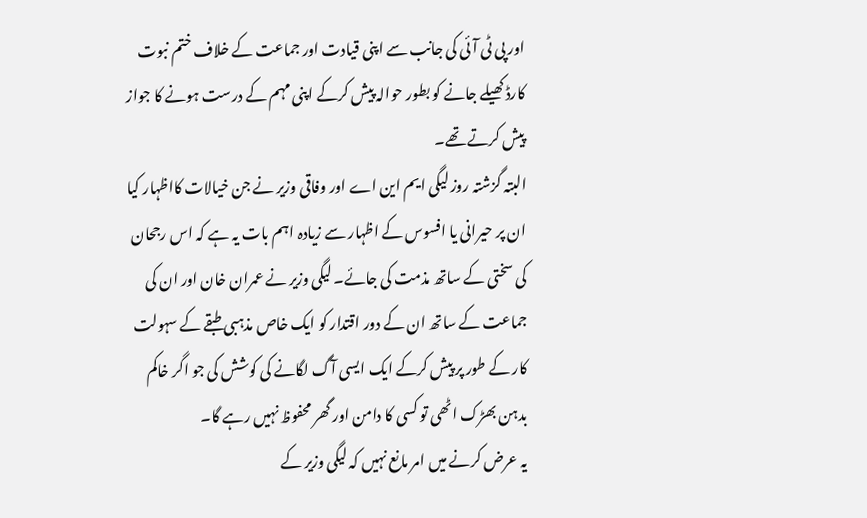اور پی ٹی آئی کی جانب سے اپنی قیادت اور جماعت کے خلاف ختم نبوت کارڈ کھیلے جانے کو بطور حوالہ پیش کرکے اپنی مہم کے درست ہونے کا جواز پیش کرتے تھے۔
البتہ گزشتہ روز لیگی ایم این اے اور وفاقی وزیر نے جن خیالات کااظہار کیا ان پر حیرانی یا افسوس کے اظہار سے زیادہ اہم بات یہ ہے کہ اس رجحان کی سختی کے ساتھ مذمت کی جائے۔ لیگی وزیر نے عمران خان اور ان کی جماعت کے ساتھ ان کے دور اقتدار کو ایک خاص مذہبی طبقے کے سہولت کار کے طور پر پیش کرکے ایک ایسی آگ لگانے کی کوشش کی جو اگر خاکم بدہن بھڑک اٹھی تو کسی کا دامن اور گھر محفوظ نہیں رہے گا۔
یہ عرض کرنے میں امر مانع نہیں کہ لیگی وزیر کے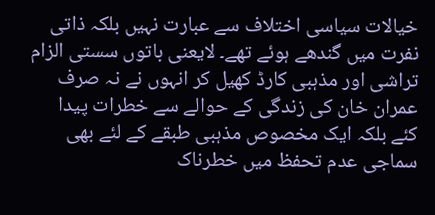خیالات سیاسی اختلاف سے عبارت نہیں بلکہ ذاتی نفرت میں گندھے ہوئے تھے۔ لایعنی باتوں سستی الزام تراشی اور مذہبی کارڈ کھیل کر انہوں نے نہ صرف عمران خان کی زندگی کے حوالے سے خطرات پیدا کئے بلکہ ایک مخصوص مذہبی طبقے کے لئے بھی سماجی عدم تحفظ میں خطرناک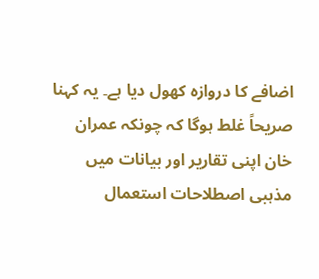اضافے کا دروازہ کھول دیا ہے۔ یہ کہنا صریحاً غلط ہوگا کہ چونکہ عمران خان اپنی تقاریر اور بیانات میں مذہبی اصطلاحات استعمال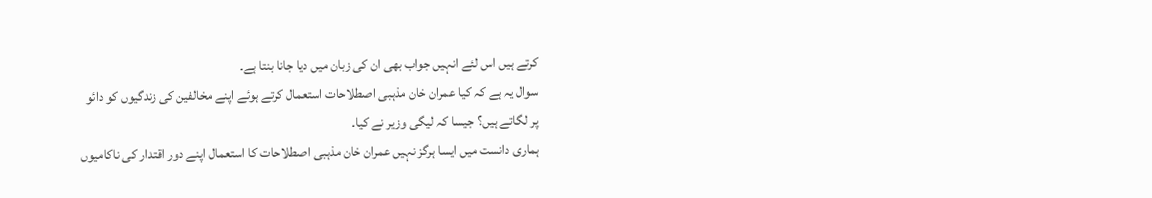کرتے ہیں اس لئے انہیں جواب بھی ان کی زبان میں دیا جانا بنتا ہے۔
سوال یہ ہے کہ کیا عمران خان مذہبی اصطلاحات استعمال کرتے ہوئے اپنے مخالفین کی زندگیوں کو دائو پر لگاتے ہیں؟ جیسا کہ لیگی وزیر نے کیا۔
ہماری دانست میں ایسا ہرگز نہیں عمران خان مذہبی اصطلاحات کا استعمال اپنے دور اقتدار کی ناکامیوں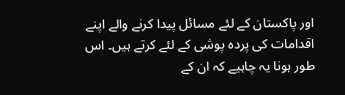اور پاکستان کے لئے مسائل پیدا کرنے والے اپنے اقدامات کی پردہ پوشی کے لئے کرتے ہیں۔ اس طور ہونا یہ چاہیے کہ ان کے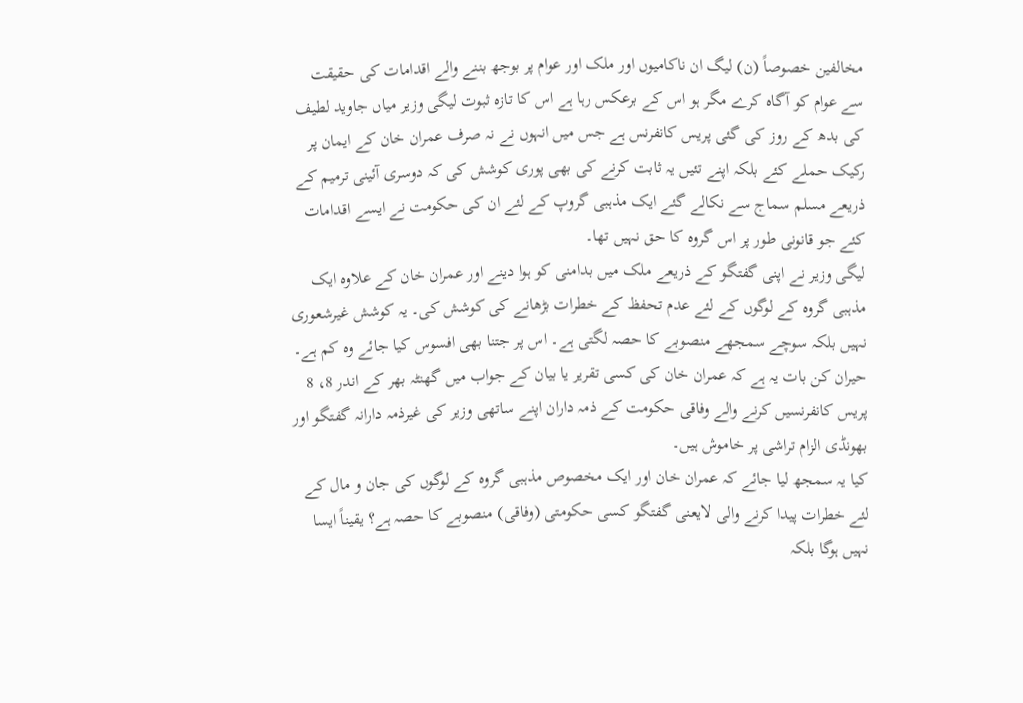مخالفین خصوصاً (ن) لیگ ان ناکامیوں اور ملک اور عوام پر بوجھ بننے والے اقدامات کی حقیقت سے عوام کو آگاہ کرے مگر ہو اس کے برعکس رہا ہے اس کا تازہ ثبوت لیگی وزیر میاں جاوید لطیف کی بدھ کے روز کی گئی پریس کانفرنس ہے جس میں انہوں نے نہ صرف عمران خان کے ایمان پر رکیک حملے کئے بلکہ اپنے تئیں یہ ثابت کرنے کی بھی پوری کوشش کی کہ دوسری آئینی ترمیم کے ذریعے مسلم سماج سے نکالے گئے ایک مذہبی گروپ کے لئے ان کی حکومت نے ایسے اقدامات کئے جو قانونی طور پر اس گروہ کا حق نہیں تھا۔
لیگی وزیر نے اپنی گفتگو کے ذریعے ملک میں بدامنی کو ہوا دینے اور عمران خان کے علاوہ ایک مذہبی گروہ کے لوگوں کے لئے عدم تحفظ کے خطرات بڑھانے کی کوشش کی۔ یہ کوشش غیرشعوری نہیں بلکہ سوچے سمجھے منصوبے کا حصہ لگتی ہے۔ اس پر جتنا بھی افسوس کیا جائے وہ کم ہے۔
حیران کن بات یہ ہے کہ عمران خان کی کسی تقریر یا بیان کے جواب میں گھنٹہ بھر کے اندر 8، 8 پریس کانفرنسیں کرنے والے وفاقی حکومت کے ذمہ داران اپنے ساتھی وزیر کی غیرذمہ دارانہ گفتگو اور بھونڈی الزام تراشی پر خاموش ہیں۔
کیا یہ سمجھ لیا جائے کہ عمران خان اور ایک مخصوص مذہبی گروہ کے لوگوں کی جان و مال کے لئے خطرات پیدا کرنے والی لایعنی گفتگو کسی حکومتی (وفاقی) منصوبے کا حصہ ہے؟ یقیناً ایسا نہیں ہوگا بلکہ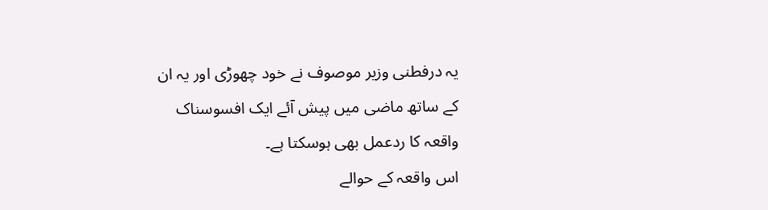یہ درفطنی وزیر موصوف نے خود چھوڑی اور یہ ان کے ساتھ ماضی میں پیش آئے ایک افسوسناک واقعہ کا ردعمل بھی ہوسکتا ہے۔
اس واقعہ کے حوالے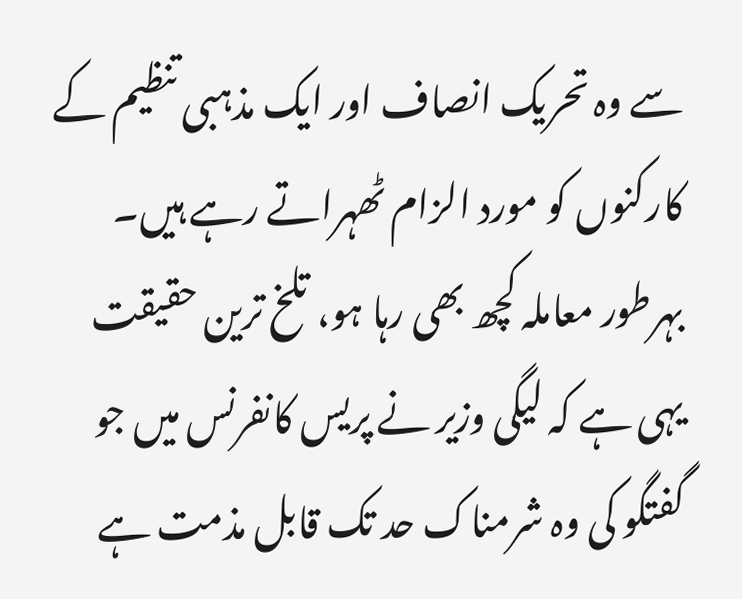سے وہ تحریک انصاف اور ایک مذہبی تنظیم کے کارکنوں کو مورد الزام ٹھہراتے رہے ہیں۔
بہرطور معاملہ کچھ بھی رہا ہو، تلخ ترین حقیقت یہی ہے کہ لیگی وزیر نے پریس کانفرنس میں جو گفتگو کی وہ شرمناک حد تک قابل مذمت ہے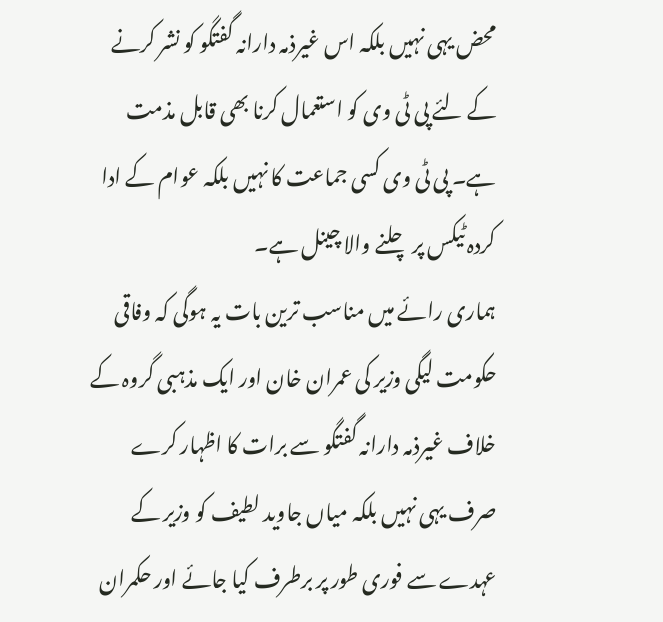محض یہی نہیں بلکہ اس غیرذمہ دارانہ گفتگو کو نشر کرنے کے لئے پی ٹی وی کو استعمال کرنا بھی قابل مذمت ہے۔ پی ٹی وی کسی جماعت کا نہیں بلکہ عوام کے ادا کردہ ٹیکس پر چلنے والا چینل ہے۔
ہماری رائے میں مناسب ترین بات یہ ہوگی کہ وفاقی حکومت لیگی وزیر کی عمران خان اور ایک مذہبی گروہ کے خلاف غیرذمہ دارانہ گفتگو سے برات کا اظہار کرے صرف یہی نہیں بلکہ میاں جاوید لطیف کو وزیر کے عہدے سے فوری طور پر برطرف کیا جائے اور حکمران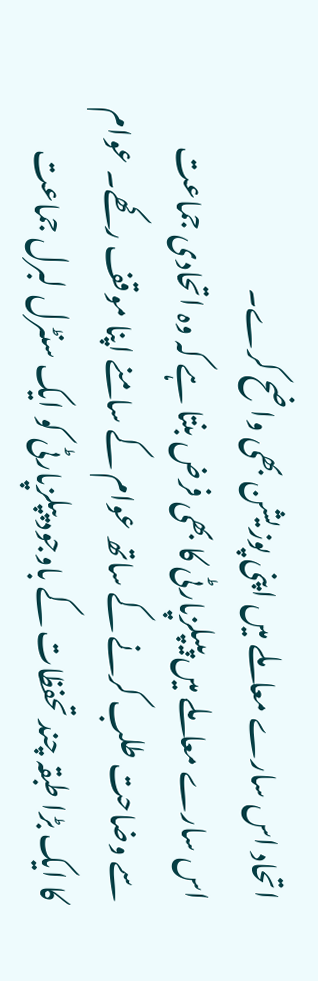اتحاد اس سارے معاملے میں اپنی پوزیشن بھی واضح کرے۔
اس سارے معاملے میں پیپلزپارٹی کا بھی فرض بنتا ہے کہ وہ اتحادی جماعت سے وضاحت طلب کرنے کے ساتھ عوام کے سامنے اپنا موقف رکھے۔ عوام کا ایک بڑا طبقہ چند تحفظات کے باوجود پپلزپارٹی کو ایک سنٹرل لبرل جماعت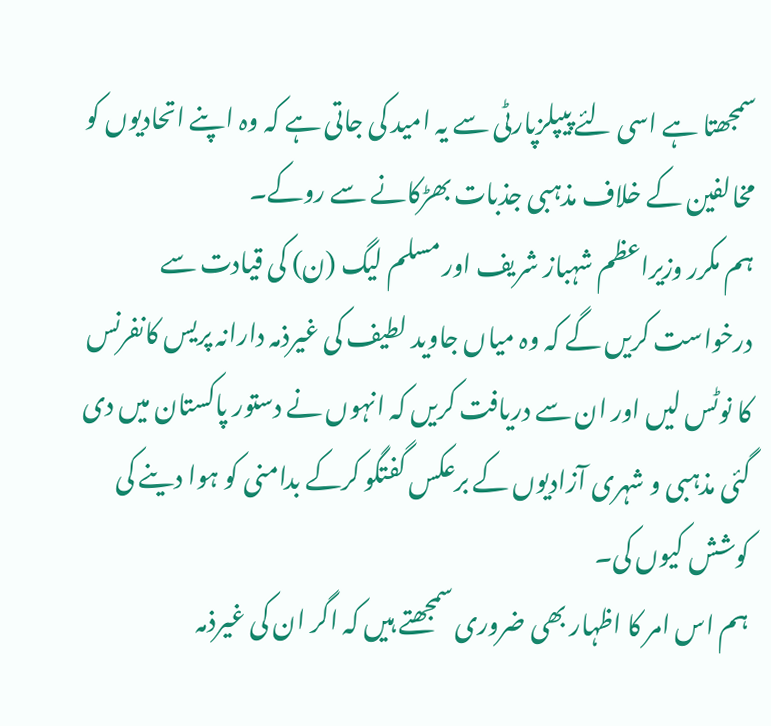سمجھتا ہے اسی لئے پیپلزپارٹی سے یہ امید کی جاتی ہے کہ وہ اپنے اتحادیوں کو مخالفین کے خلاف مذہبی جذبات بھڑکانے سے روکے۔
ہم مکرر وزیراعظم شہباز شریف اور مسلم لیگ (ن) کی قیادت سے درخواست کریں گے کہ وہ میاں جاوید لطیف کی غیرذمہ دارانہ پریس کانفرنس کا نوٹس لیں اور ان سے دریافت کریں کہ انہوں نے دستور پاکستان میں دی گئی مذہبی و شہری آزادیوں کے برعکس گفتگو کرکے بدامنی کو ہوا دینے کی کوشش کیوں کی۔
ہم اس امر کا اظہار بھی ضروری سمجھتے ہیں کہ اگر ان کی غیرذمہ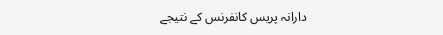دارانہ پریس کانفرنس کے نتیجے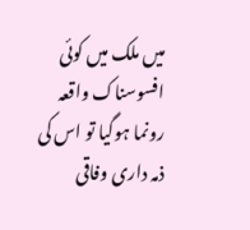میں ملک میں کوئی افسوسناک واقعہ رونما ہوگیا تو اس کی ذمہ داری وفاقی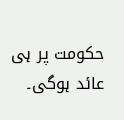حکومت پر ہی عائد ہوگی۔